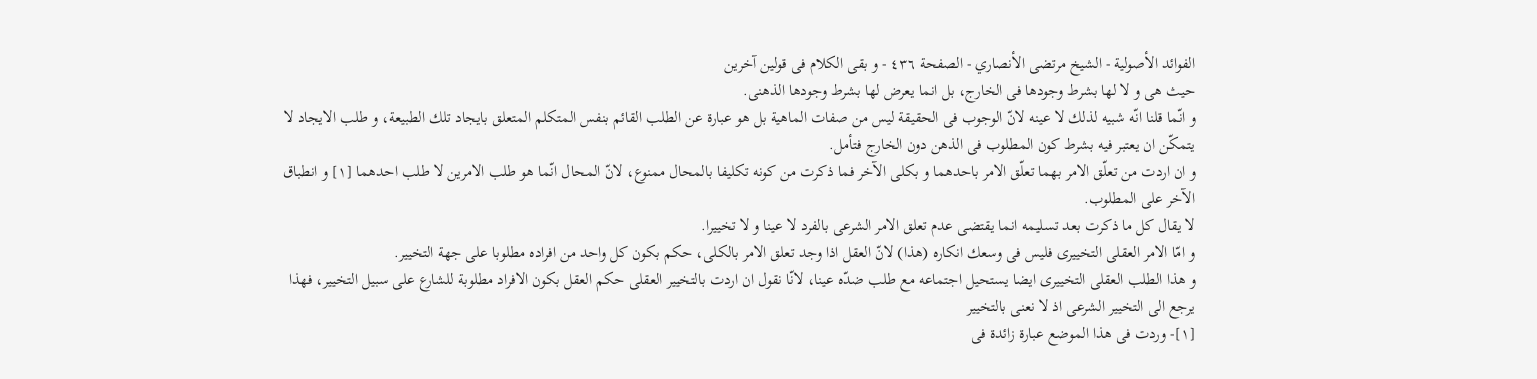الفوائد الأصولية - الشيخ مرتضى الأنصاري - الصفحة ٤٣٦ - و بقى الكلام فى قولين آخرين
حيث هى و لا لها بشرط وجودها فى الخارج، بل انما يعرض لها بشرط وجودها الذهنى.
و انّما قلنا انّه شبيه لذلك لا عينه لانّ الوجوب فى الحقيقة ليس من صفات الماهية بل هو عبارة عن الطلب القائم بنفس المتكلم المتعلق بايجاد تلك الطبيعة، و طلب الايجاد لا يتمكّن ان يعتبر فيه بشرط كون المطلوب فى الذهن دون الخارج فتأمل.
و ان اردت من تعلّق الامر بهما تعلّق الامر باحدهما و بكلى الآخر فما ذكرت من كونه تكليفا بالمحال ممنوع، لانّ المحال انّما هو طلب الامرين لا طلب احدهما [١] و انطباق الآخر على المطلوب.
لا يقال كل ما ذكرت بعد تسليمه انما يقتضى عدم تعلق الامر الشرعى بالفرد لا عينا و لا تخييرا.
و امّا الامر العقلى التخييرى فليس فى وسعك انكاره (هذا) لانّ العقل اذا وجد تعلق الامر بالكلى، حكم بكون كل واحد من افراده مطلوبا على جهة التخيير.
و هذا الطلب العقلى التخييرى ايضا يستحيل اجتماعه مع طلب ضدّه عينا، لانّا نقول ان اردت بالتخيير العقلى حكم العقل بكون الافراد مطلوبة للشارع على سبيل التخيير، فهذا يرجع الى التخيير الشرعى اذ لا نعنى بالتخيير
[١]- وردت فى هذا الموضع عبارة زائدة فى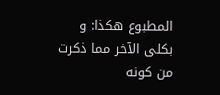المطبوع هكذا: و بكلى الآخر مما ذكرت من كونه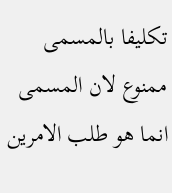تكليفا بالمسمى ممنوع لان المسمى انما هو طلب الامرين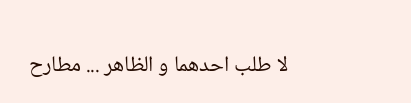لا طلب احدهما و الظاهر ... مطارح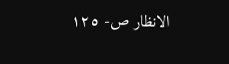الانظار ص- ١٢٥